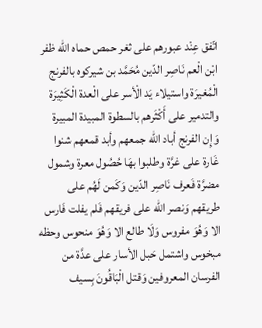اتّفق عِنْد عبورهم على ثغر حمص حماه الله ظفر ابْن الْعم نَاصِر الدّين مُحَمَّد بن شيركوه بالفرنج الْمُغيرَة واستيلاء يَد الْأسر على الْعدة الْكَثِيرَة والتدمير على أَكْثَرهم بالسطوة المبيدة المبيرة وَإِن الفرنج أباد الله جمعهم وأبد قمعهم شنوا غَارة على غرَّة وطلبوا بهَا حُصُول معرة وشمول مضرَّة فَعرف نَاصِر الدّين وَكَمن لَهُم على طريقهم وَنصر الله على فريقهم فَلم يفلت فَارس الا وَهُوَ مفروس وَلَا طالع الا وَهُوَ منحوس وحظه مبخوس واشتمل حَبل الأسار على عدَّة من الفرسان المعروفين وَقتل الْبَاقُونَ بِسيف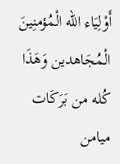أَوْلِيَاء الله الْمُؤمنِينَ الْمُجَاهدين وَهَذَا كُله من بَرَكَات ميامن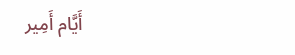أَيَّام أَمِير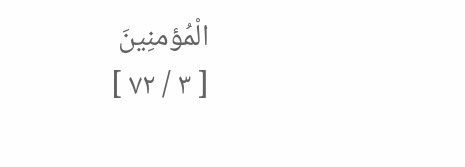الْمُؤمنِينَ
[ ٣ / ٧٢ ]